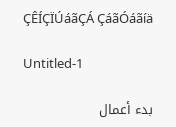ÇÊÍÇÏÚáãÇÁ ÇáãÓáãíä

Untitled-1

بدء أعمال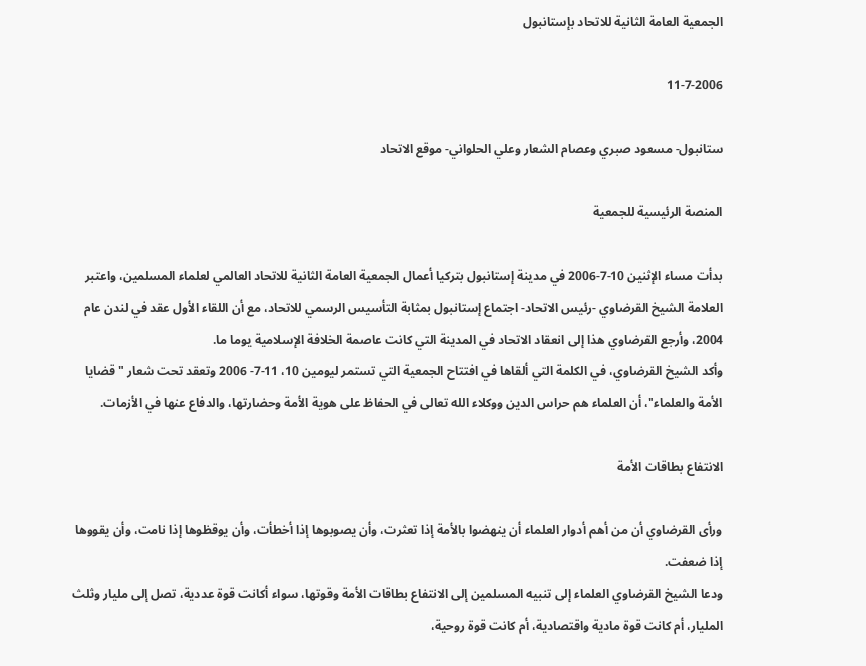الجمعية العامة الثانية للاتحاد بإستانبول

11-7-2006

ستانبول- مسعود صبري وعصام الشعار وعلي الحلواني- موقع الاتحاد

المنصة الرئيسية للجمعية

بدأت مساء الإثنين 10-7-2006 في مدينة إستانبول بتركيا أعمال الجمعية العامة الثانية للاتحاد العالمي لعلماء المسلمين، واعتبر العلامة الشيخ القرضاوي -رئيس الاتحاد- اجتماع إستانبول بمثابة التأسيس الرسمي للاتحاد، مع أن اللقاء الأول عقد في لندن عام 2004، وأرجع القرضاوي هذا إلى انعقاد الاتحاد في المدينة التي كانت عاصمة الخلافة الإسلامية يوما ما.
وأكد الشيخ القرضاوي، في الكلمة التي ألقاها في افتتاح الجمعية التي تستمر ليومين 10، 11-7- 2006 وتعقد تحت شعار "قضايا الأمة والعلماء"، أن العلماء هم حراس الدين ووكلاء الله تعالى في الحفاظ على هوية الأمة وحضارتها، والدفاع عنها في الأزمات.

الانتفاع بطاقات الأمة

ورأى القرضاوي أن من أهم أدوار العلماء أن ينهضوا بالأمة إذا تعثرت، وأن يصوبوها إذا أخطأت، وأن يوقظوها إذا نامت، وأن يقووها إذا ضعفت.
ودعا الشيخ القرضاوي العلماء إلى تنبيه المسلمين إلى الانتفاع بطاقات الأمة وقوتها، سواء أكانت قوة عددية، تصل إلى مليار وثلث المليار، أم كانت قوة مادية واقتصادية، أم كانت قوة روحية،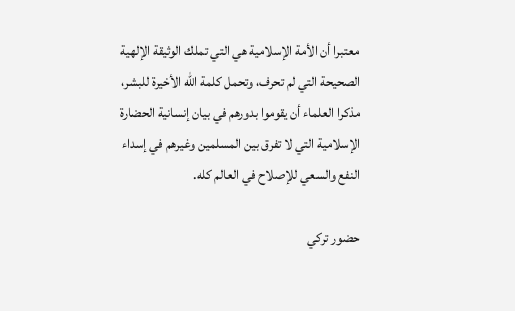معتبرا أن الأمة الإسلامية هي التي تملك الوثيقة الإلهية الصحيحة التي لم تحرف، وتحمل كلمة الله الأخيرة للبشر، مذكرا العلماء أن يقوموا بدورهم في بيان إنسانية الحضارة الإسلامية التي لا تفرق بين المسلمين وغيرهم في إسداء النفع والسعي للإصلاح في العالم كله.

حضور تركي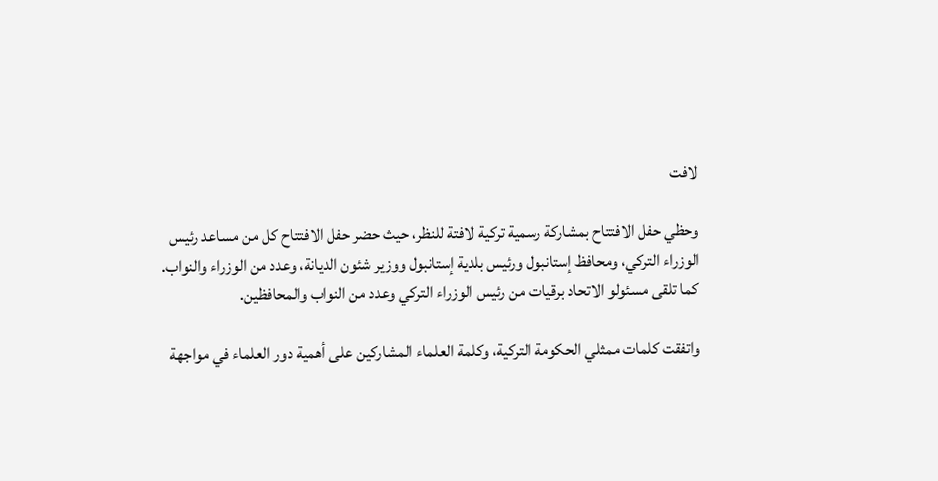لافت

وحظي حفل الافتتاح بمشاركة رسمية تركية لافتة للنظر، حيث حضر حفل الافتتاح كل من مساعد رئيس الوزراء التركي، ومحافظ إستانبول ورئيس بلدية إستانبول ووزير شئون الديانة، وعدد من الوزراء والنواب. كما تلقى مسئولو الاتحاد برقيات من رئيس الوزراء التركي وعدد من النواب والمحافظين.

واتفقت كلمات ممثلي الحكومة التركية، وكلمة العلماء المشاركين على أهمية دور العلماء في مواجهة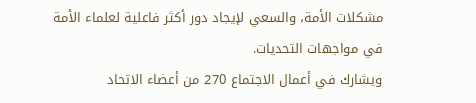مشكلات الأمة، والسعي لإيجاد دور أكثر فاعلية لعلماء الأمة في مواجهات التحديات.
ويشارك في أعمال الاجتماع 270 من أعضاء الاتحاد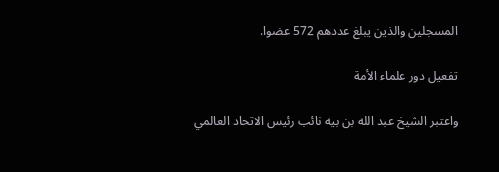المسجلين والذين يبلغ عددهم 572 عضوا.

تفعيل دور علماء الأمة

واعتبر الشيخ عبد الله بن بيه نائب رئيس الاتحاد العالمي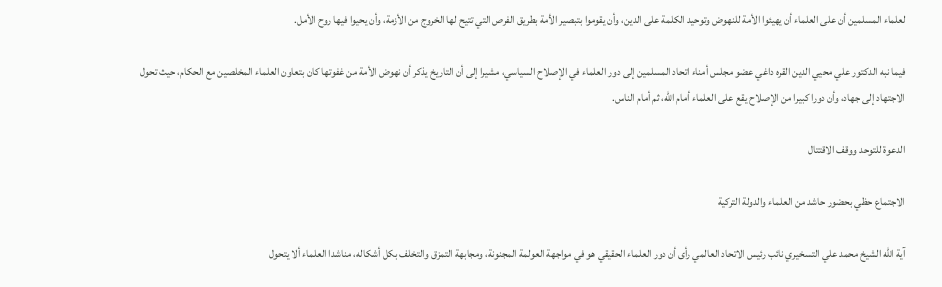لعلماء المسلمين أن على العلماء أن يهيئوا الأمة للنهوض وتوحيد الكلمة على الدين، وأن يقوموا بتبصير الأمة بطريق الفرص التي تتيح لها الخروج من الأزمة، وأن يحيوا فيها روح الأمل.

فيما نبه الدكتور علي محيي الدين القره داغي عضو مجلس أمناء اتحاد المسلمين إلى دور العلماء في الإصلاح السياسي، مشيرا إلى أن التاريخ يذكر أن نهوض الأمة من غفوتها كان بتعاون العلماء المخلصين مع الحكام، حيث تحول الاجتهاد إلى جهاد، وأن دورا كبيرا من الإصلاح يقع على العلماء أمام الله، ثم أمام الناس.

الدعوة للتوحد ووقف الاقتتال

الاجتماع حظي بحضور حاشد من العلماء والدولة التركية

آية الله الشيخ محمد علي التسخيري نائب رئيس الاتحاد العالمي رأى أن دور العلماء الحقيقي هو في مواجهة العولمة المجنونة، ومجابهة التمزق والتخلف بكل أشكاله، مناشدا العلماء ألا يتحول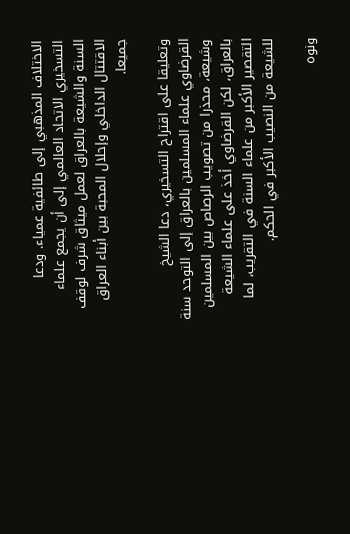الاختلاف المذهبي إلى طائفية عمياء. ودعا التسخيري الاتحاد العالمي إلى أن يجمع علماء السنة والشيعة بالعراق لعمل ميثاق شرف لوقف الاقتتال الداخلي وإحلال المحبة بين أبناء العراق جميعا.

وتعليقا على اقتراح التسخيري، دعا الشيخ القرضاوي علماء المسلمين بالعراق إلى التوحد سنة وشيعة، محذرا من تصويب الرصاص بين المسلمين بالعراق، لكن القرضاوي أخذ على علماء الشيعة التقصير الأكبر من علماء السنة في التقريب، لما للشيعة من النصيب الأكبر في الحكم.

ونوه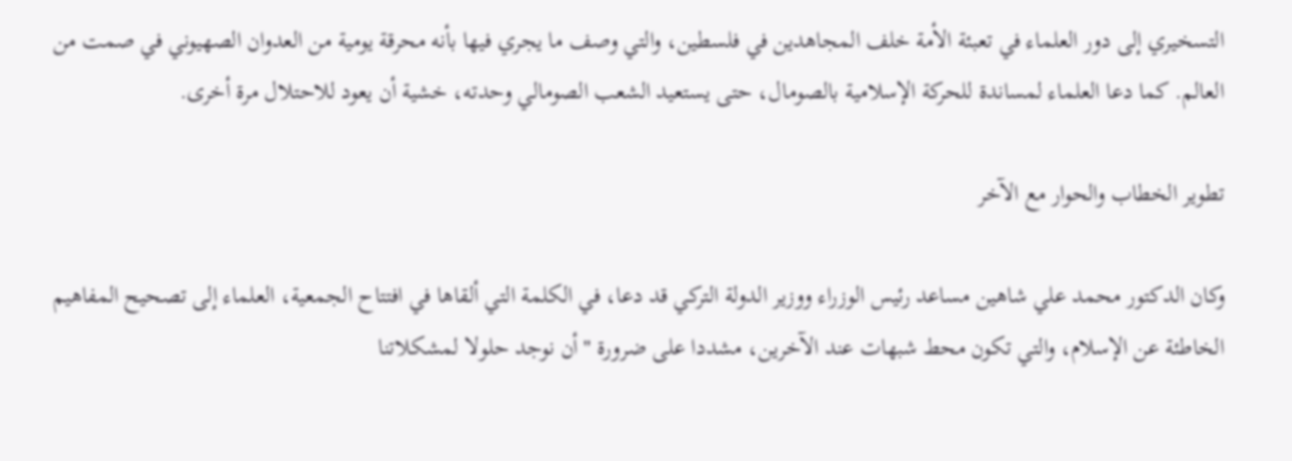التسخيري إلى دور العلماء في تعبئة الأمة خلف المجاهدين في فلسطين، والتي وصف ما يجري فيها بأنه محرقة يومية من العدوان الصهيوني في صمت من العالم. كما دعا العلماء لمساندة للحركة الإسلامية بالصومال، حتى يستعيد الشعب الصومالي وحدته، خشية أن يعود للاحتلال مرة أخرى.

تطوير الخطاب والحوار مع الآخر

وكان الدكتور محمد علي شاهين مساعد رئيس الوزراء ووزير الدولة التركي قد دعا، في الكلمة التي ألقاها في افتتاح الجمعية، العلماء إلى تصحيح المفاهيم الخاطئة عن الإسلام، والتي تكون محط شبهات عند الآخرين، مشددا على ضرورة "أن نوجد حلولا لمشكلاتنا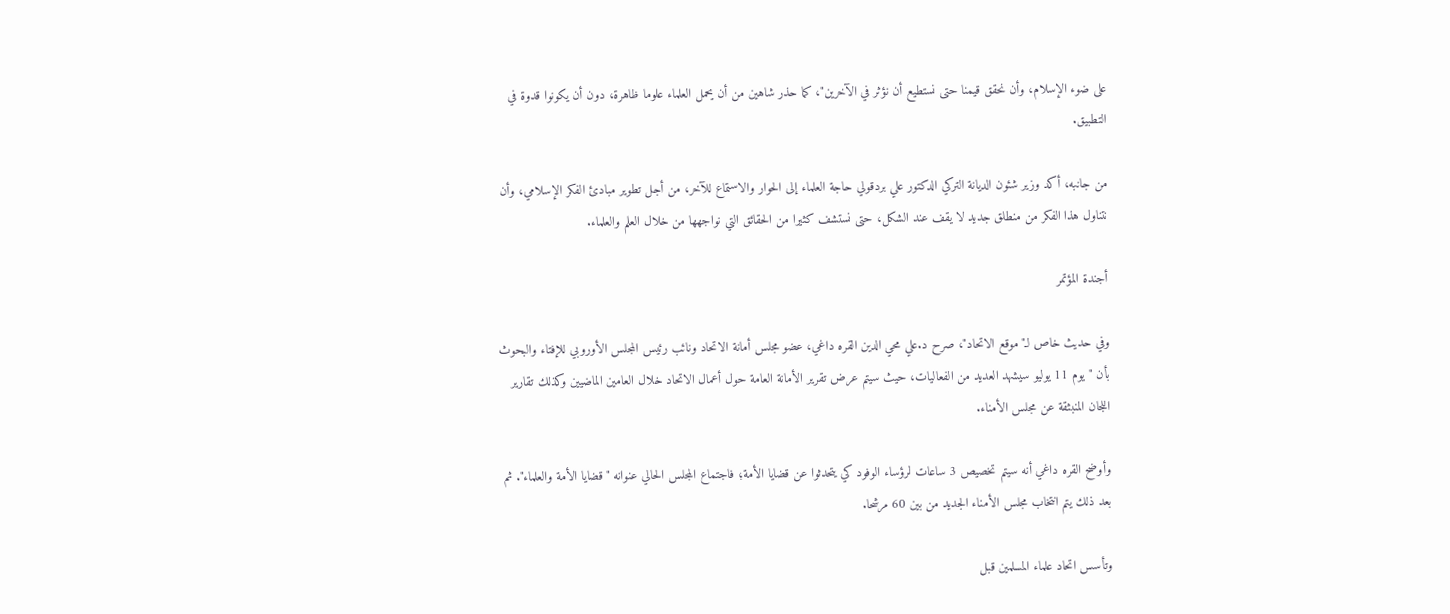على ضوء الإسلام، وأن نحقق قيمنا حتى نستطيع أن نؤثر في الآخرين"، كما حذر شاهين من أن يحمل العلماء علوما ظاهرة، دون أن يكونوا قدوة في التطبيق.

من جانبه، أكد وزير شئون الديانة التركي الدكتور علي بردقولي حاجة العلماء إلى الحوار والاستماع للآخر، من أجل تطوير مبادئ الفكر الإسلامي، وأن نتناول هذا الفكر من منطلق جديد لا يقف عند الشكل، حتى نستشف كثيرا من الحقائق التي نواجهها من خلال العلم والعلماء.

أجندة المؤتمر

وفي حديث خاص لـ"موقع الاتحاد"، صرح د.علي محي الدين القره داغي، عضو مجلس أمانة الاتحاد ونائب رئيس المجلس الأوروبي للإفتاء والبحوث بأن "يوم 11 يوليو سيشهد العديد من الفعاليات، حيث سيتم عرض تقرير الأمانة العامة حول أعمال الاتحاد خلال العامين الماضيين وكذلك تقارير اللجان المنبثقة عن مجلس الأمناء.

وأوضح القره داغي أنه سيتم تخصيص 3 ساعات لرؤساء الوفود كي يتحدثوا عن قضايا الأمة؛ فاجتماع المجلس الحالي عنوانه "قضايا الأمة والعلماء". ثم بعد ذلك يتم انتخاب مجلس الأمناء الجديد من بين 60 مرشحا.

وتأسس اتحاد علماء المسلمين قبل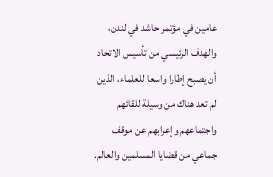عامين في مؤتمر حاشد في لندن، والهدف الرئيسي من تأسيس الاتحاد أن يصبح إطارا واسعا للعلماء، الذين لم تعد هناك من وسيلة للقائهم واجتماعهم وإعرابهم عن موقف جماعي من قضايا المسلمين والعالم.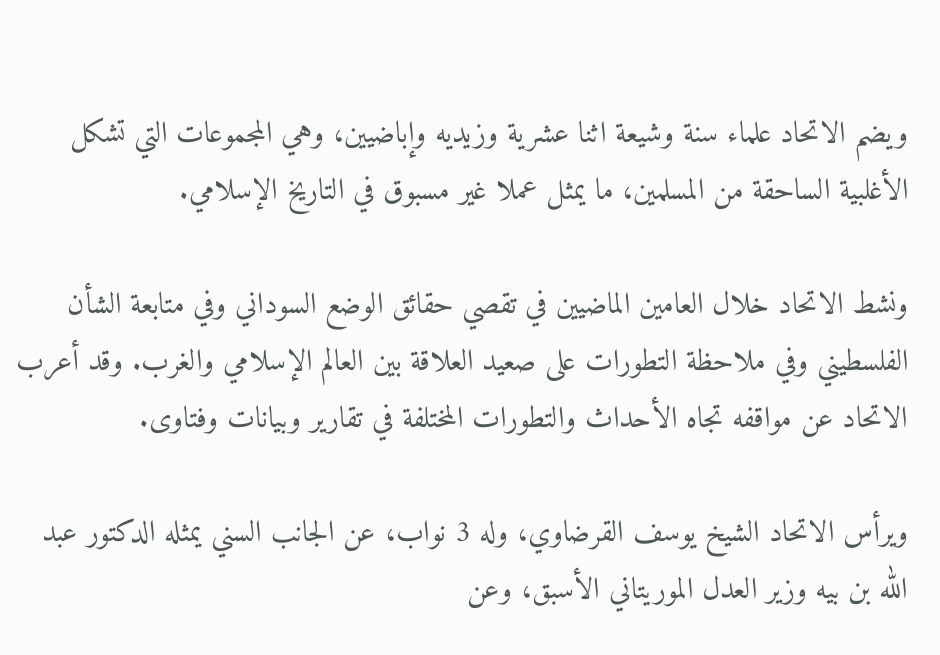ويضم الاتحاد علماء سنة وشيعة اثنا عشرية وزيديه وإباضيين، وهي المجموعات التي تشكل الأغلبية الساحقة من المسلمين، ما يمثل عملا غير مسبوق في التاريخ الإسلامي.

ونشط الاتحاد خلال العامين الماضيين في تقصي حقائق الوضع السوداني وفي متابعة الشأن الفلسطيني وفي ملاحظة التطورات على صعيد العلاقة بين العالم الإسلامي والغرب. وقد أعرب الاتحاد عن مواقفه تجاه الأحداث والتطورات المختلفة في تقارير وبيانات وفتاوى.

ويرأس الاتحاد الشيخ يوسف القرضاوي، وله 3 نواب، عن الجانب السني يمثله الدكتور عبد الله بن بيه وزير العدل الموريتاني الأسبق، وعن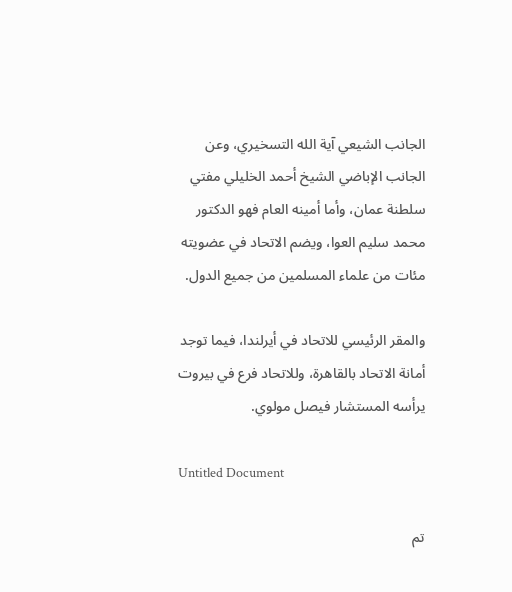الجانب الشيعي آية الله التسخيري، وعن الجانب الإباضي الشيخ أحمد الخليلي مفتي سلطنة عمان، وأما أمينه العام فهو الدكتور محمد سليم العوا، ويضم الاتحاد في عضويته مئات من علماء المسلمين من جميع الدول.

والمقر الرئيسي للاتحاد في أيرلندا، فيما توجد أمانة الاتحاد بالقاهرة، وللاتحاد فرع في بيروت يرأسه المستشار فيصل مولوي.

Untitled Document

تم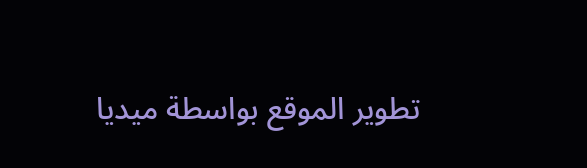تطوير الموقع بواسطة ميديا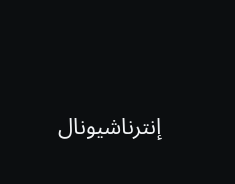إنترناشيونال